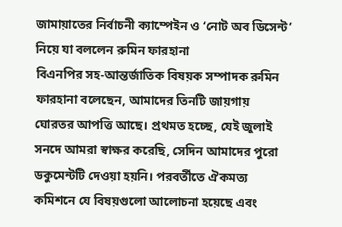জামায়াতের নির্বাচনী ক্যাম্পেইন ও ‘নোট অব ডিসেন্ট’ নিয়ে যা বললেন রুমিন ফারহানা
বিএনপির সহ-আন্তর্জাতিক বিষয়ক সম্পাদক রুমিন ফারহানা বলেছেন, আমাদের তিনটি জায়গায় ঘোরতর আপত্তি আছে। প্রথমত হচ্ছে, যেই জুলাই সনদে আমরা স্বাক্ষর করেছি, সেদিন আমাদের পুরো ডকুমেন্টটি দেওয়া হয়নি। পরবর্তীতে ঐকমত্য কমিশনে যে বিষয়গুলো আলোচনা হয়েছে এবং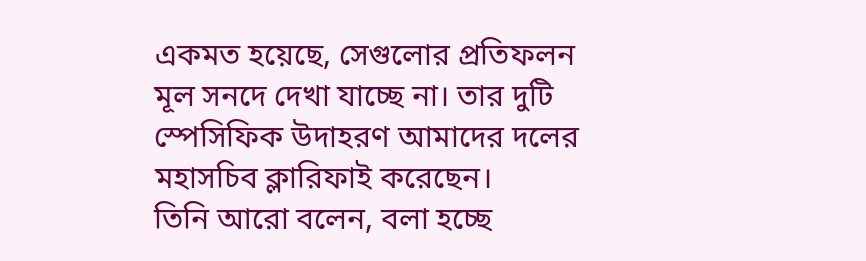একমত হয়েছে, সেগুলোর প্রতিফলন মূল সনদে দেখা যাচ্ছে না। তার দুটি স্পেসিফিক উদাহরণ আমাদের দলের মহাসচিব ক্লারিফাই করেছেন।
তিনি আরো বলেন, বলা হচ্ছে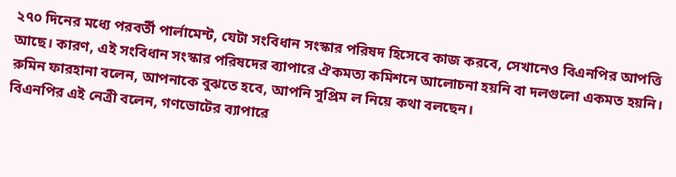২৭০ দিনের মধ্যে পরবর্তী পার্লামেন্ট, যেটা সংবিধান সংস্কার পরিষদ হিসেবে কাজ করবে, সেখানেও বিএনপির আপত্তি আছে। কারণ, এই সংবিধান সংস্কার পরিষদের ব্যাপারে ঐকমত্য কমিশনে আলোচনা হয়নি বা দলগুলো একমত হয়নি।
রুমিন ফারহানা বলেন, আপনাকে বুঝতে হবে, আপনি সুপ্রিম ল নিয়ে কথা বলছেন।
বিএনপির এই নেত্রী বলেন, গণভোটের ব্যাপারে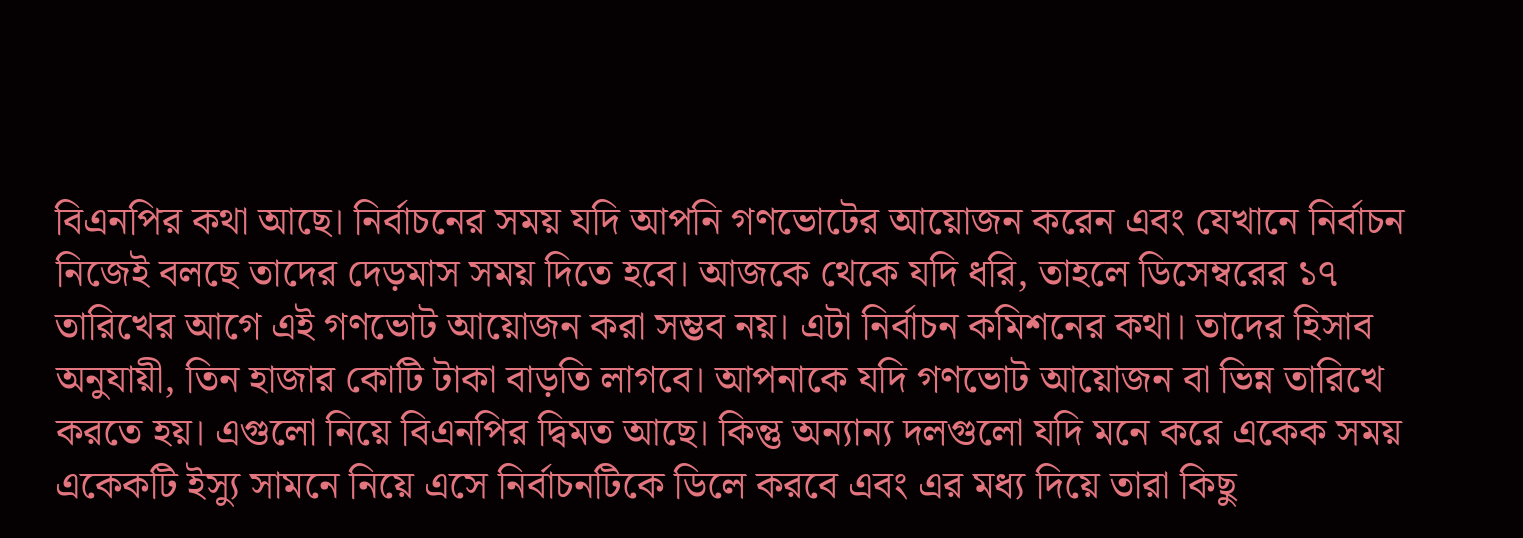বিএনপির কথা আছে। নির্বাচনের সময় যদি আপনি গণভোটের আয়োজন করেন এবং যেখানে নির্বাচন নিজেই বলছে তাদের দেড়মাস সময় দিতে হবে। আজকে থেকে যদি ধরি, তাহলে ডিসেম্বরের ১৭ তারিখের আগে এই গণভোট আয়োজন করা সম্ভব নয়। এটা নির্বাচন কমিশনের কথা। তাদের হিসাব অনুযায়ী, তিন হাজার কোটি টাকা বাড়তি লাগবে। আপনাকে যদি গণভোট আয়োজন বা ভিন্ন তারিখে করতে হয়। এগুলো নিয়ে বিএনপির দ্বিমত আছে। কিন্তু অন্যান্য দলগুলো যদি মনে করে একেক সময় একেকটি ইস্যু সামনে নিয়ে এসে নির্বাচনটিকে ডিলে করবে এবং এর মধ্য দিয়ে তারা কিছু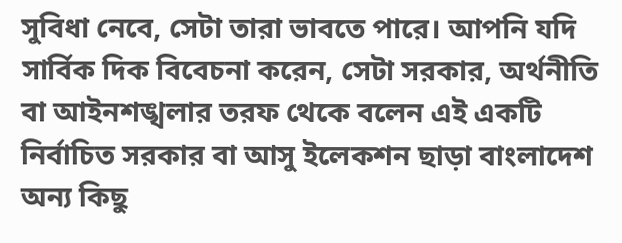সুবিধা নেবে, সেটা তারা ভাবতে পারে। আপনি যদি সার্বিক দিক বিবেচনা করেন, সেটা সরকার, অর্থনীতি বা আইনশঙ্খলার তরফ থেকে বলেন এই একটি নির্বাচিত সরকার বা আসু ইলেকশন ছাড়া বাংলাদেশ অন্য কিছু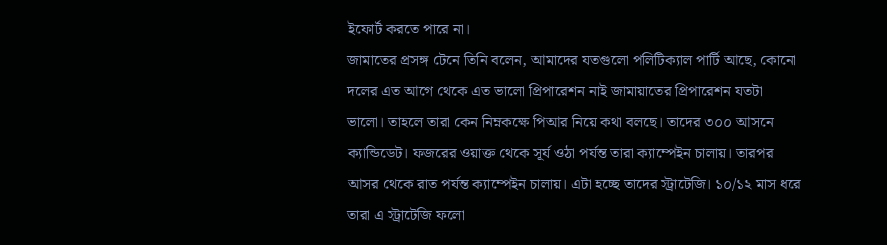ইফোর্ট করতে পারে না।
জামাতের প্রসঙ্গ টেনে তিনি বলেন, আমাদের যতগুলো পলিটিক্যাল পার্টি আছে, কোনো দলের এত আগে থেকে এত ভালো প্রিপারেশন নাই জামায়াতের প্রিপারেশন যতটা ভালো। তাহলে তারা কেন নিম্নকক্ষে পিআর নিয়ে কথা বলছে। তাদের ৩০০ আসনে ক্যান্ডিডেট। ফজরের ওয়াক্ত থেকে সূর্য ওঠা পর্যন্ত তারা ক্যাম্পেইন চালায়। তারপর আসর থেকে রাত পর্যন্ত ক্যাম্পেইন চালায়। এটা হচ্ছে তাদের স্ট্রাটেজি। ১০/১২ মাস ধরে তারা এ স্ট্রাটেজি ফলো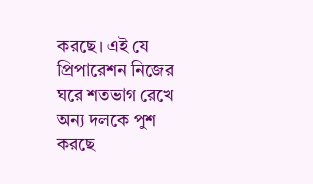করছে। এই যে প্রিপারেশন নিজের ঘরে শতভাগ রেখে অন্য দলকে পুশ করছে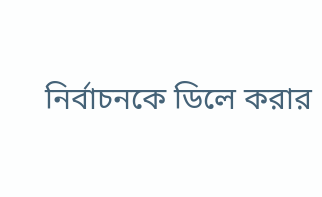নির্বাচনকে ডিলে করার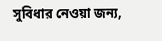সুবিধার নেওয়া জন্য,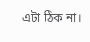এটা ঠিক না।